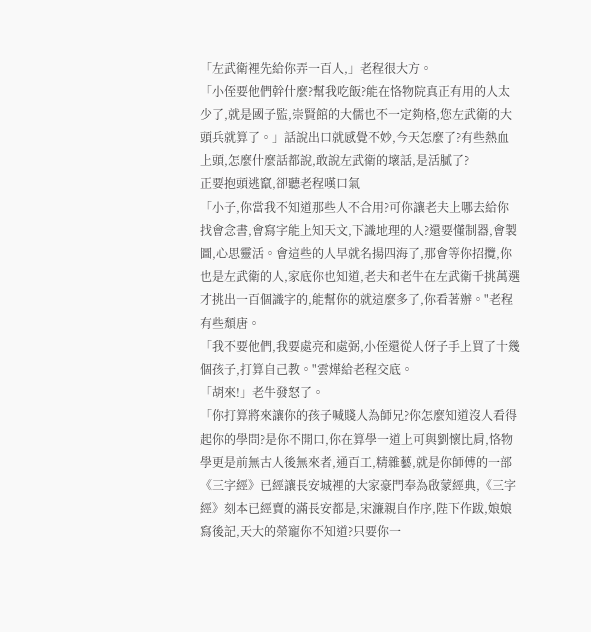「左武衛裡先給你弄一百人,」老程很大方。
「小侄要他們幹什麼?幫我吃飯?能在恪物院真正有用的人太少了,就是國子監,崇賢館的大儒也不一定夠格,您左武衛的大頭兵就算了。」話說出口就感覺不妙,今天怎麼了?有些熱血上頭,怎麼什麼話都說,敢說左武衛的壞話,是活膩了?
正要抱頭逃竄,卻聽老程嘆口氣
「小子,你當我不知道那些人不合用?可你讓老夫上哪去給你找會念書,會寫字能上知天文,下識地理的人?還要懂制器,會製圖,心思靈活。會這些的人早就名揚四海了,那會等你招攬,你也是左武衛的人,家底你也知道,老夫和老牛在左武衛千挑萬選才挑出一百個識字的,能幫你的就這麼多了,你看著辦。"老程有些頹唐。
「我不要他們,我要處亮和處弼,小侄還從人伢子手上買了十幾個孩子,打算自己教。"雲燁給老程交底。
「胡來!」老牛發怒了。
「你打算將來讓你的孩子喊賤人為師兄?你怎麼知道沒人看得起你的學問?是你不開口,你在算學一道上可與劉懷比肩,恪物學更是前無古人後無來者,通百工,精雜藝,就是你師傅的一部《三字經》已經讓長安城裡的大家豪門奉為啟蒙經典,《三字經》刻本已經賣的滿長安都是,宋濂親自作序,陛下作跋,娘娘寫後記,天大的榮寵你不知道?只要你一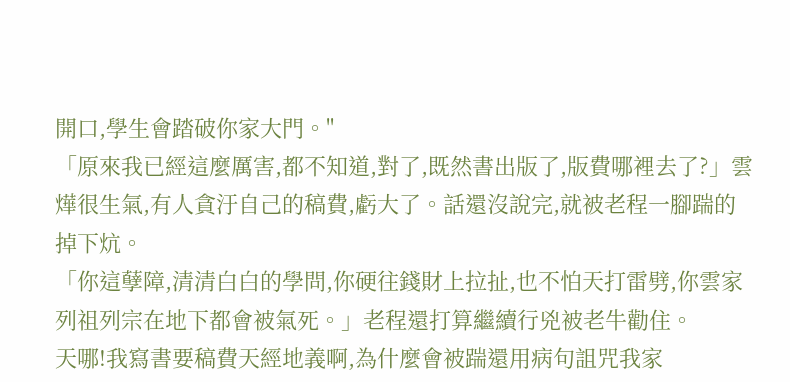開口,學生會踏破你家大門。"
「原來我已經這麼厲害,都不知道,對了,既然書出版了,版費哪裡去了?」雲燁很生氣,有人貪汙自己的稿費,虧大了。話還沒說完,就被老程一腳踹的掉下炕。
「你這孽障,清清白白的學問,你硬往錢財上拉扯,也不怕天打雷劈,你雲家列祖列宗在地下都會被氣死。」老程還打算繼續行兇被老牛勸住。
天哪!我寫書要稿費天經地義啊,為什麼會被踹還用病句詛咒我家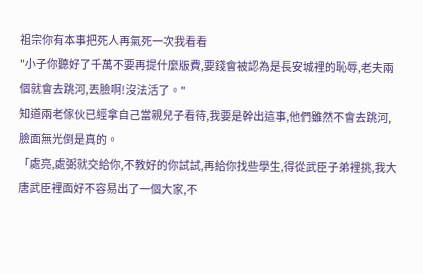祖宗你有本事把死人再氣死一次我看看
"小子你聽好了千萬不要再提什麼版費,要錢會被認為是長安城裡的恥辱,老夫兩個就會去跳河,丟臉啊!沒法活了。"
知道兩老傢伙已經拿自己當親兒子看待,我要是幹出這事,他們雖然不會去跳河,臉面無光倒是真的。
「處亮,處弼就交給你,不教好的你試試,再給你找些學生,得從武臣子弟裡挑,我大唐武臣裡面好不容易出了一個大家,不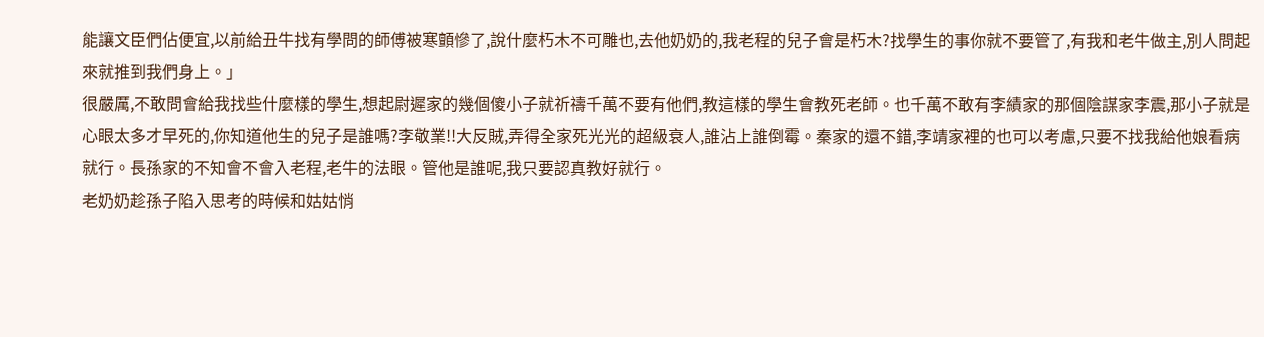能讓文臣們佔便宜,以前給丑牛找有學問的師傅被寒顫慘了,說什麼朽木不可雕也,去他奶奶的,我老程的兒子會是朽木?找學生的事你就不要管了,有我和老牛做主,別人問起來就推到我們身上。」
很嚴厲,不敢問會給我找些什麼樣的學生,想起尉遲家的幾個傻小子就祈禱千萬不要有他們,教這樣的學生會教死老師。也千萬不敢有李績家的那個陰謀家李震,那小子就是心眼太多才早死的,你知道他生的兒子是誰嗎?李敬業!!大反賊,弄得全家死光光的超級衰人,誰沾上誰倒霉。秦家的還不錯,李靖家裡的也可以考慮,只要不找我給他娘看病就行。長孫家的不知會不會入老程,老牛的法眼。管他是誰呢,我只要認真教好就行。
老奶奶趁孫子陷入思考的時候和姑姑悄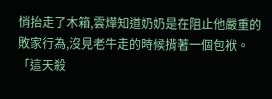悄抬走了木箱,雲燁知道奶奶是在阻止他嚴重的敗家行為,沒見老牛走的時候揹著一個包袱。
「這天殺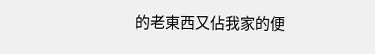的老東西又佔我家的便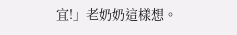宜!」老奶奶這樣想。